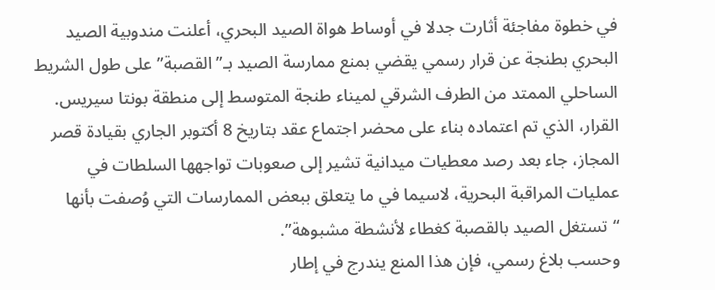في خطوة مفاجئة أثارت جدلا في أوساط هواة الصيد البحري، أعلنت مندوبية الصيد البحري بطنجة عن قرار رسمي يقضي بمنع ممارسة الصيد بـ”القصبة” على طول الشريط الساحلي الممتد من الطرف الشرقي لميناء طنجة المتوسط إلى منطقة بونتا سيريس.
القرار، الذي تم اعتماده بناء على محضر اجتماع عقد بتاريخ 8 أكتوبر الجاري بقيادة قصر المجاز، جاء بعد رصد معطيات ميدانية تشير إلى صعوبات تواجهها السلطات في عمليات المراقبة البحرية، لاسيما في ما يتعلق ببعض الممارسات التي وُصفت بأنها “تستغل الصيد بالقصبة كغطاء لأنشطة مشبوهة”.
وحسب بلاغ رسمي، فإن هذا المنع يندرج في إطار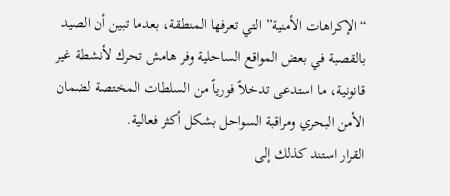“الإكراهات الأمنية” التي تعرفها المنطقة، بعدما تبين أن الصيد بالقصبة في بعض المواقع الساحلية وفر هامش تحرك لأنشطة غير قانونية، ما استدعى تدخلاً فورياً من السلطات المختصة لضمان الأمن البحري ومراقبة السواحل بشكل أكثر فعالية.
القرار استند كذلك إلى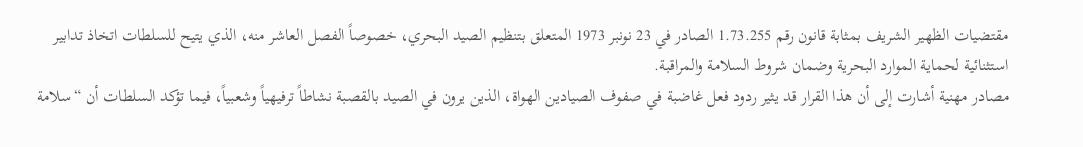مقتضيات الظهير الشريف بمثابة قانون رقم 1.73.255 الصادر في 23 نونبر 1973 المتعلق بتنظيم الصيد البحري، خصوصاً الفصل العاشر منه، الذي يتيح للسلطات اتخاذ تدابير استثنائية لحماية الموارد البحرية وضمان شروط السلامة والمراقبة.
مصادر مهنية أشارت إلى أن هذا القرار قد يثير ردود فعل غاضبة في صفوف الصيادين الهواة، الذين يرون في الصيد بالقصبة نشاطاً ترفيهياً وشعبياً، فيما تؤكد السلطات أن “سلامة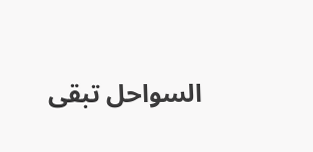السواحل تبقى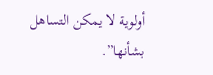أولوية لا يمكن التساهل بشأنها”.